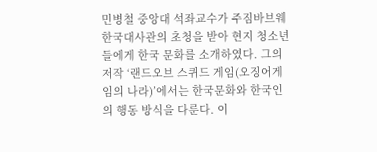민병철 중앙대 석좌교수가 주짐바브웨 한국대사관의 초청을 받아 현지 청소년들에게 한국 문화를 소개하였다. 그의 저작 ‘랜드오브 스퀴드 게임(오징어게임의 나라)’에서는 한국문화와 한국인의 행동 방식을 다룬다. 이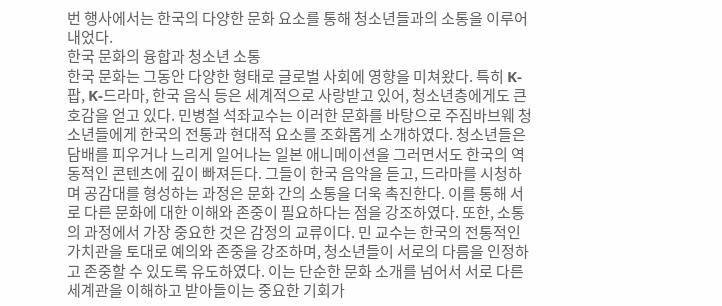번 행사에서는 한국의 다양한 문화 요소를 통해 청소년들과의 소통을 이루어내었다.
한국 문화의 융합과 청소년 소통
한국 문화는 그동안 다양한 형태로 글로벌 사회에 영향을 미쳐왔다. 특히 K-팝, K-드라마, 한국 음식 등은 세계적으로 사랑받고 있어, 청소년층에게도 큰 호감을 얻고 있다. 민병철 석좌교수는 이러한 문화를 바탕으로 주짐바브웨 청소년들에게 한국의 전통과 현대적 요소를 조화롭게 소개하였다. 청소년들은 담배를 피우거나 느리게 일어나는 일본 애니메이션을 그러면서도 한국의 역동적인 콘텐츠에 깊이 빠져든다. 그들이 한국 음악을 듣고, 드라마를 시청하며 공감대를 형성하는 과정은 문화 간의 소통을 더욱 촉진한다. 이를 통해 서로 다른 문화에 대한 이해와 존중이 필요하다는 점을 강조하였다. 또한, 소통의 과정에서 가장 중요한 것은 감정의 교류이다. 민 교수는 한국의 전통적인 가치관을 토대로 예의와 존중을 강조하며, 청소년들이 서로의 다름을 인정하고 존중할 수 있도록 유도하였다. 이는 단순한 문화 소개를 넘어서 서로 다른 세계관을 이해하고 받아들이는 중요한 기회가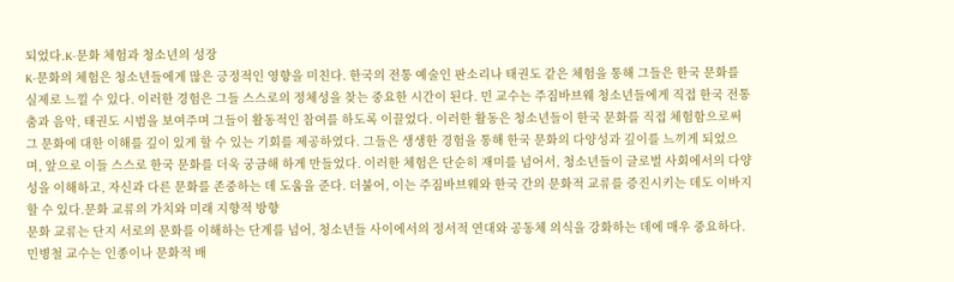되었다.K-문화 체험과 청소년의 성장
K-문화의 체험은 청소년들에게 많은 긍정적인 영향을 미친다. 한국의 전통 예술인 판소리나 태권도 같은 체험을 통해 그들은 한국 문화를 실제로 느낄 수 있다. 이러한 경험은 그들 스스로의 정체성을 찾는 중요한 시간이 된다. 민 교수는 주짐바브웨 청소년들에게 직접 한국 전통 춤과 음악, 태권도 시범을 보여주며 그들이 활동적인 참여를 하도록 이끌었다. 이러한 활동은 청소년들이 한국 문화를 직접 체험함으로써 그 문화에 대한 이해를 깊이 있게 할 수 있는 기회를 제공하였다. 그들은 생생한 경험을 통해 한국 문화의 다양성과 깊이를 느끼게 되었으며, 앞으로 이들 스스로 한국 문화를 더욱 궁금해 하게 만들었다. 이러한 체험은 단순히 재미를 넘어서, 청소년들이 글로벌 사회에서의 다양성을 이해하고, 자신과 다른 문화를 존중하는 데 도움을 준다. 더불어, 이는 주짐바브웨와 한국 간의 문화적 교류를 증진시키는 데도 이바지할 수 있다.문화 교류의 가치와 미래 지향적 방향
문화 교류는 단지 서로의 문화를 이해하는 단계를 넘어, 청소년들 사이에서의 정서적 연대와 공동체 의식을 강화하는 데에 매우 중요하다. 민병철 교수는 인종이나 문화적 배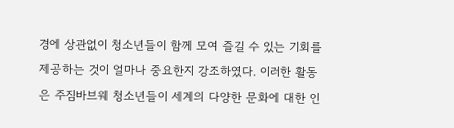경에 상관없이 청소년들이 함께 모여 즐길 수 있는 기회를 제공하는 것이 얼마나 중요한지 강조하였다. 이러한 활동은 주짐바브웨 청소년들이 세계의 다양한 문화에 대한 인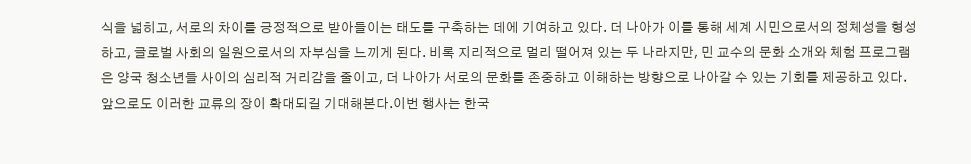식을 넓히고, 서로의 차이를 긍정적으로 받아들이는 태도를 구축하는 데에 기여하고 있다. 더 나아가 이를 통해 세계 시민으로서의 정체성을 형성하고, 글로벌 사회의 일원으로서의 자부심을 느끼게 된다. 비록 지리적으로 멀리 떨어져 있는 두 나라지만, 민 교수의 문화 소개와 체험 프로그램은 양국 청소년들 사이의 심리적 거리감을 줄이고, 더 나아가 서로의 문화를 존중하고 이해하는 방향으로 나아갈 수 있는 기회를 제공하고 있다. 앞으로도 이러한 교류의 장이 확대되길 기대해본다.이번 행사는 한국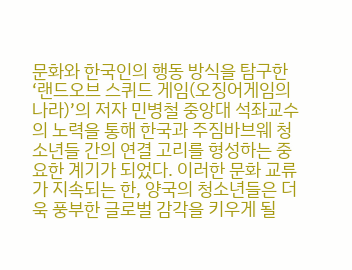문화와 한국인의 행동 방식을 탐구한 ‘랜드오브 스퀴드 게임(오징어게임의 나라)’의 저자 민병철 중앙대 석좌교수의 노력을 통해 한국과 주짐바브웨 청소년들 간의 연결 고리를 형성하는 중요한 계기가 되었다. 이러한 문화 교류가 지속되는 한, 양국의 청소년들은 더욱 풍부한 글로벌 감각을 키우게 될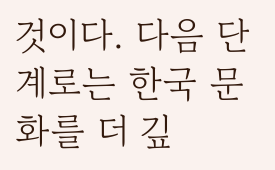것이다. 다음 단계로는 한국 문화를 더 깊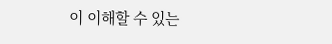이 이해할 수 있는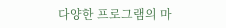다양한 프로그램의 마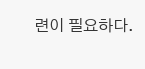련이 필요하다.